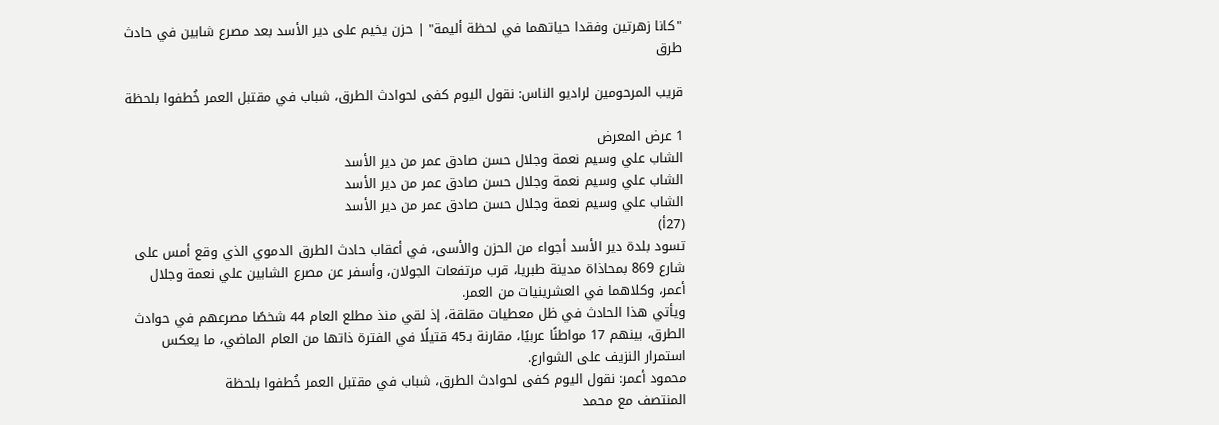"كانا زهرتين وفقدا حياتهما في لحظة أليمة" | حزن يخيم على دير الأسد بعد مصرع شابين في حادث طرق

قريب المرحومين لراديو الناس: نقول اليوم كفى لحوادث الطرق، شباب في مقتبل العمر خُطفوا بلحظة

1 عرض المعرض
الشاب علي وسيم نعمة وجلال حسن صادق عمر من دير الأسد
الشاب علي وسيم نعمة وجلال حسن صادق عمر من دير الأسد
الشاب علي وسيم نعمة وجلال حسن صادق عمر من دير الأسد
(27أ)
تسود بلدة دير الأسد أجواء من الحزن والأسى، في أعقاب حادث الطرق الدموي الذي وقع أمس على شارع 869 بمحاذاة مدينة طبريا، قرب مرتفعات الجولان، وأسفر عن مصرع الشابين علي نعمة وجلال أعمر، وكلاهما في العشرينيات من العمر.
ويأتي هذا الحادث في ظل معطيات مقلقة، إذ لقي منذ مطلع العام 44 شخصًا مصرعهم في حوادث الطرق، بينهم 17 مواطنًا عربيًا، مقارنة بـ45 قتيلًا في الفترة ذاتها من العام الماضي، ما يعكس استمرار النزيف على الشوارع.
محمود أعمر: نقول اليوم كفى لحوادث الطرق، شباب في مقتبل العمر خُطفوا بلحظة
المنتصف مع محمد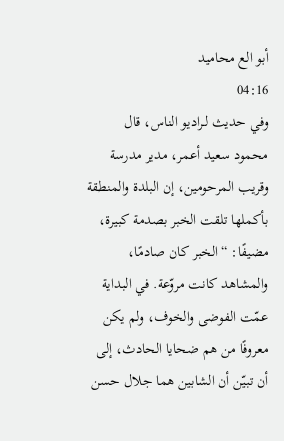أبو الع محاميد
04:16
وفي حديث لـراديو الناس، قال محمود سعيد أعمر، مدير مدرسة وقريب المرحومين، إن البلدة والمنطقة بأكملها تلقت الخبر بصدمة كبيرة، مضيفًا: “الخبر كان صادمًا، والمشاهد كانت مروّعة. في البداية عمّت الفوضى والخوف، ولم يكن معروفًا من هم ضحايا الحادث، إلى أن تبيّن أن الشابين هما جلال حسن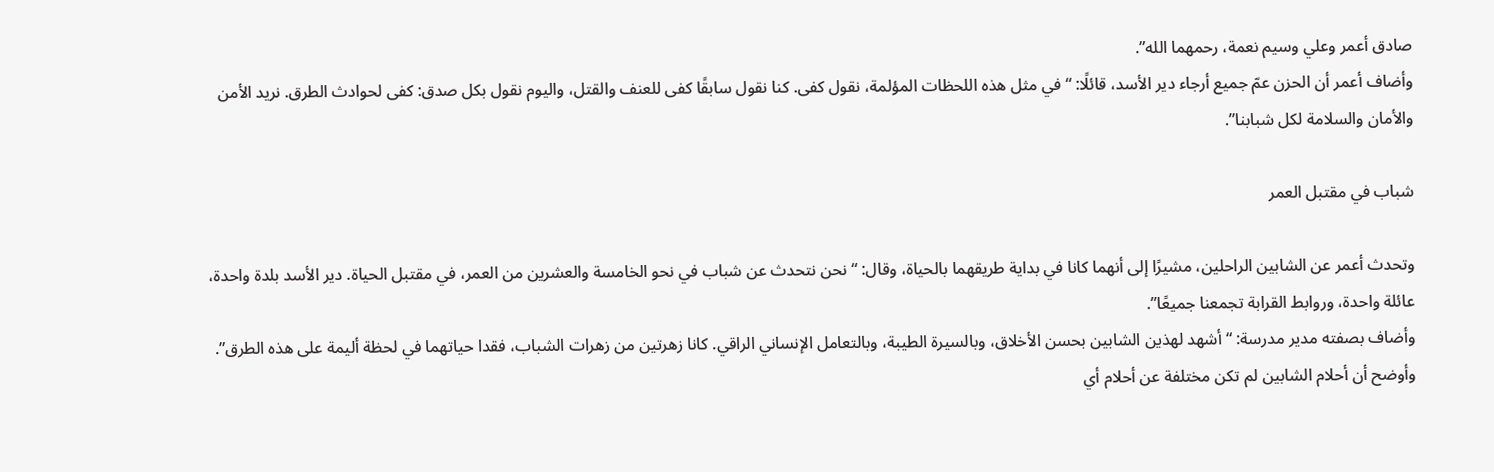صادق أعمر وعلي وسيم نعمة، رحمهما الله”.
وأضاف أعمر أن الحزن عمّ جميع أرجاء دير الأسد، قائلًا: “في مثل هذه اللحظات المؤلمة، نقول كفى. كنا نقول سابقًا كفى للعنف والقتل، واليوم نقول بكل صدق: كفى لحوادث الطرق. نريد الأمن والأمان والسلامة لكل شبابنا”.

شباب في مقتبل العمر

وتحدث أعمر عن الشابين الراحلين، مشيرًا إلى أنهما كانا في بداية طريقهما بالحياة، وقال: “نحن نتحدث عن شباب في نحو الخامسة والعشرين من العمر، في مقتبل الحياة. دير الأسد بلدة واحدة، عائلة واحدة، وروابط القرابة تجمعنا جميعًا”.
وأضاف بصفته مدير مدرسة: “أشهد لهذين الشابين بحسن الأخلاق، وبالسيرة الطيبة، وبالتعامل الإنساني الراقي. كانا زهرتين من زهرات الشباب، فقدا حياتهما في لحظة أليمة على هذه الطرق”.
وأوضح أن أحلام الشابين لم تكن مختلفة عن أحلام أي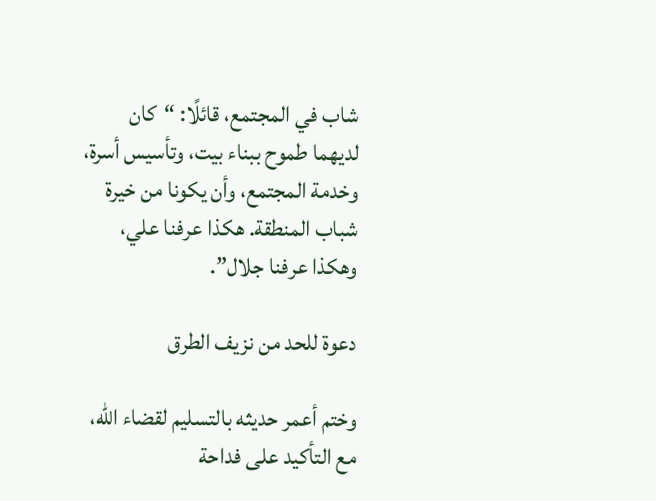شاب في المجتمع، قائلًا: “كان لديهما طموح ببناء بيت، وتأسيس أسرة، وخدمة المجتمع، وأن يكونا من خيرة شباب المنطقة. هكذا عرفنا علي، وهكذا عرفنا جلال”.

دعوة للحد من نزيف الطرق

وختم أعمر حديثه بالتسليم لقضاء الله، مع التأكيد على فداحة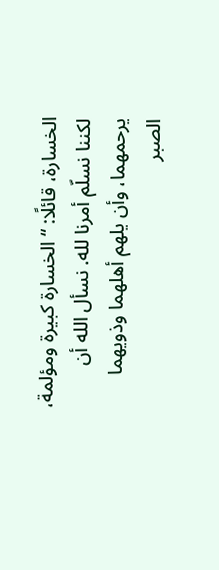الخسارة، قائلًا: “الخسارة كبيرة ومؤلمة، لكننا نسلّم أمرنا لله. نسأل الله أن يرحمهما، وأن يلهم أهلهما وذويهما الصبر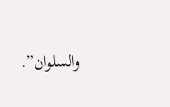والسلوان”.